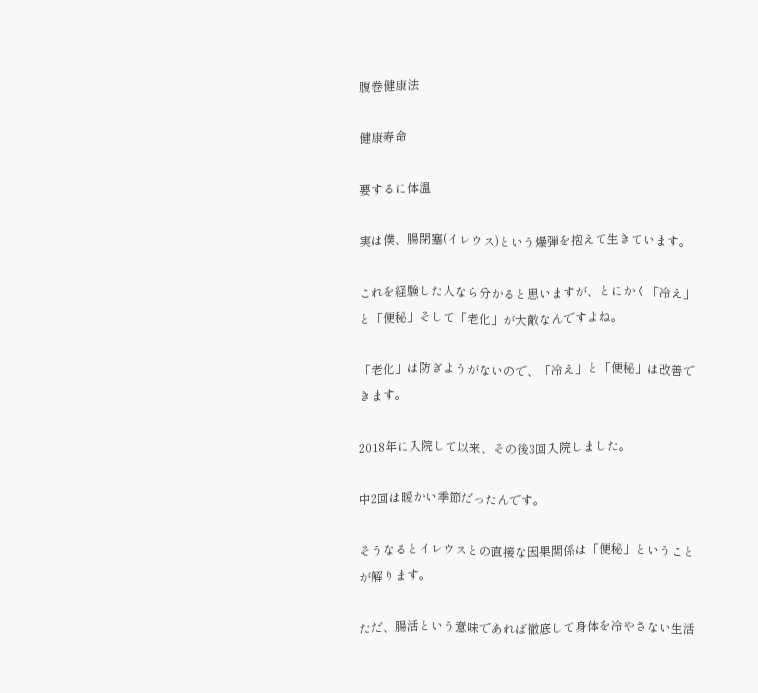腹巻健康法

健康寿命

要するに体温

実は僕、腸閉塞(イレウス)という爆弾を抱えて生きています。

これを経験した人なら分かると思いますが、とにかく「冷え」と「便秘」そして「老化」が大敵なんですよね。

「老化」は防ぎようがないので、「冷え」と「便秘」は改善できます。

2018年に入院して以来、その後3回入院しました。

中2回は暖かい季節だったんです。

そうなるとイレウスとの直接な因果関係は「便秘」ということが解ります。

ただ、腸活という意味であれば徹底して身体を冷やさない生活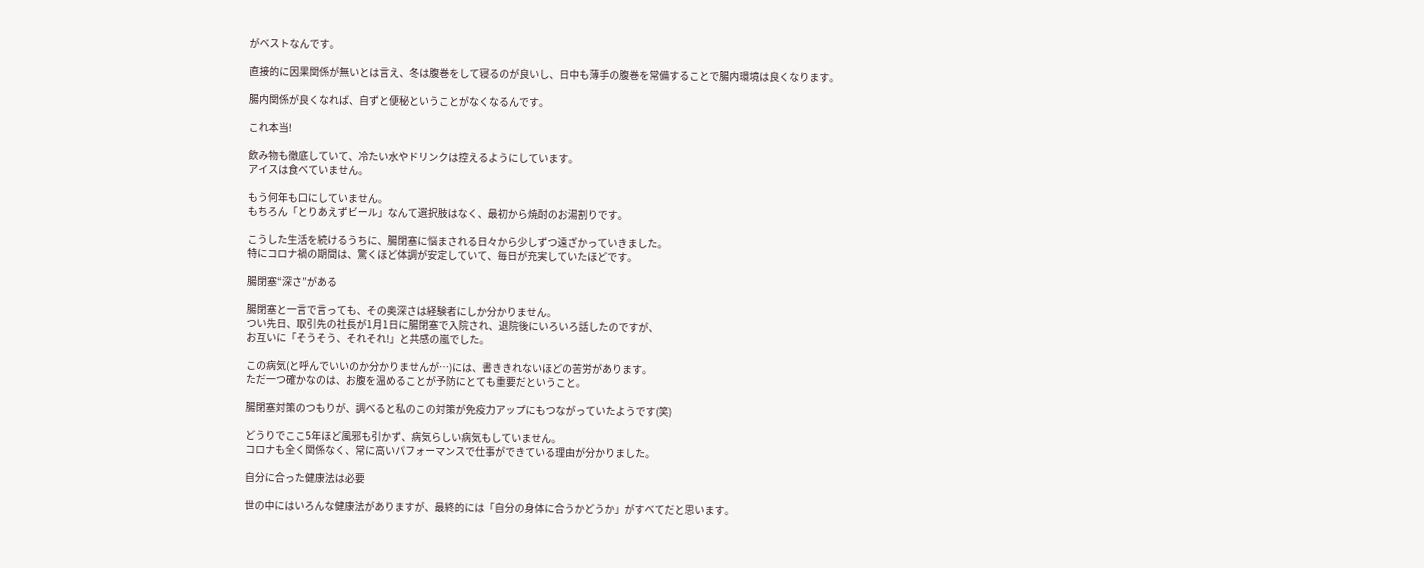がベストなんです。

直接的に因果関係が無いとは言え、冬は腹巻をして寝るのが良いし、日中も薄手の腹巻を常備することで腸内環境は良くなります。

腸内関係が良くなれば、自ずと便秘ということがなくなるんです。

これ本当!

飲み物も徹底していて、冷たい水やドリンクは控えるようにしています。
アイスは食べていません。

もう何年も口にしていません。
もちろん「とりあえずビール」なんて選択肢はなく、最初から焼酎のお湯割りです。

こうした生活を続けるうちに、腸閉塞に悩まされる日々から少しずつ遠ざかっていきました。
特にコロナ禍の期間は、驚くほど体調が安定していて、毎日が充実していたほどです。

腸閉塞“深さ”がある

腸閉塞と一言で言っても、その奥深さは経験者にしか分かりません。
つい先日、取引先の社長が1月1日に腸閉塞で入院され、退院後にいろいろ話したのですが、
お互いに「そうそう、それそれ!」と共感の嵐でした。

この病気(と呼んでいいのか分かりませんが…)には、書ききれないほどの苦労があります。
ただ一つ確かなのは、お腹を温めることが予防にとても重要だということ。

腸閉塞対策のつもりが、調べると私のこの対策が免疫力アップにもつながっていたようです(笑)

どうりでここ5年ほど風邪も引かず、病気らしい病気もしていません。
コロナも全く関係なく、常に高いパフォーマンスで仕事ができている理由が分かりました。

自分に合った健康法は必要

世の中にはいろんな健康法がありますが、最終的には「自分の身体に合うかどうか」がすべてだと思います。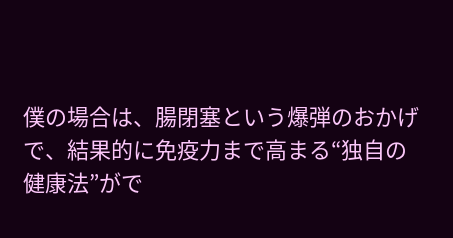僕の場合は、腸閉塞という爆弾のおかげで、結果的に免疫力まで高まる“独自の健康法”がで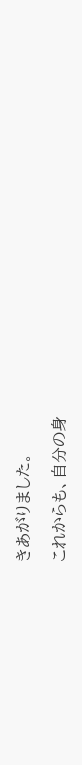きあがりました。

これからも、自分の身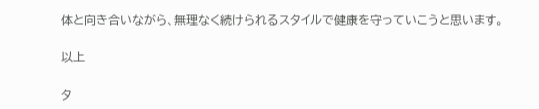体と向き合いながら、無理なく続けられるスタイルで健康を守っていこうと思います。

以上

タ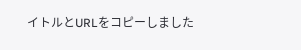イトルとURLをコピーしました